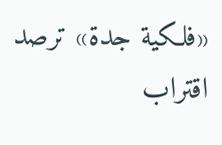«فلكية جدة» ترصد اقتراب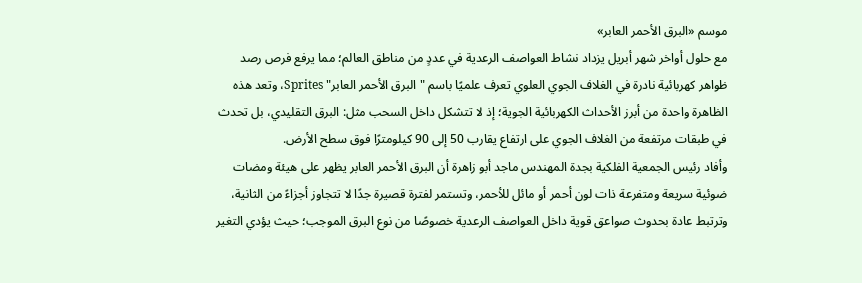موسم «البرق الأحمر العابر»
مع حلول أواخر شهر أبريل يزداد نشاط العواصف الرعدية في عددٍ من مناطق العالم؛ مما يرفع فرص رصد ظواهر كهربائية نادرة في الغلاف الجوي العلوي تعرف علميًا باسم "البرق الأحمر العابر" Sprites، وتعد هذه الظاهرة واحدة من أبرز الأحداث الكهربائية الجوية؛ إذ لا تتشكل داخل السحب مثل: البرق التقليدي، بل تحدث في طبقات مرتفعة من الغلاف الجوي على ارتفاع يقارب 50 إلى 90 كيلومترًا فوق سطح الأرض.
وأفاد رئيس الجمعية الفلكية بجدة المهندس ماجد أبو زاهرة أن البرق الأحمر العابر يظهر على هيئة ومضات ضوئية سريعة ومتفرعة ذات لون أحمر أو مائل للأحمر، وتستمر لفترة قصيرة جدًا لا تتجاوز أجزاءً من الثانية، وترتبط عادة بحدوث صواعق قوية داخل العواصف الرعدية خصوصًا من نوع البرق الموجب؛ حيث يؤدي التغير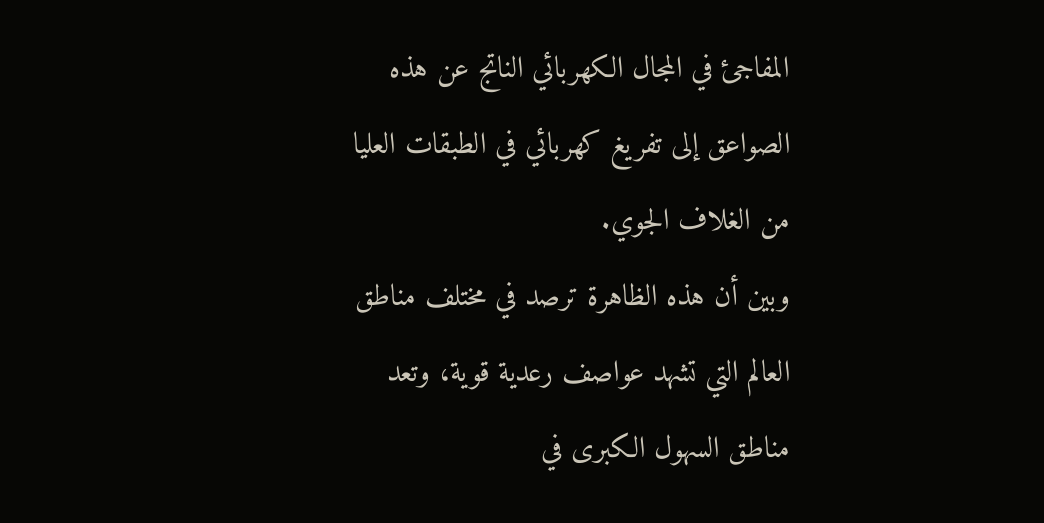المفاجئ في المجال الكهربائي الناتج عن هذه الصواعق إلى تفريغ كهربائي في الطبقات العليا من الغلاف الجوي.
وبين أن هذه الظاهرة ترصد في مختلف مناطق العالم التي تشهد عواصف رعدية قوية، وتعد مناطق السهول الكبرى في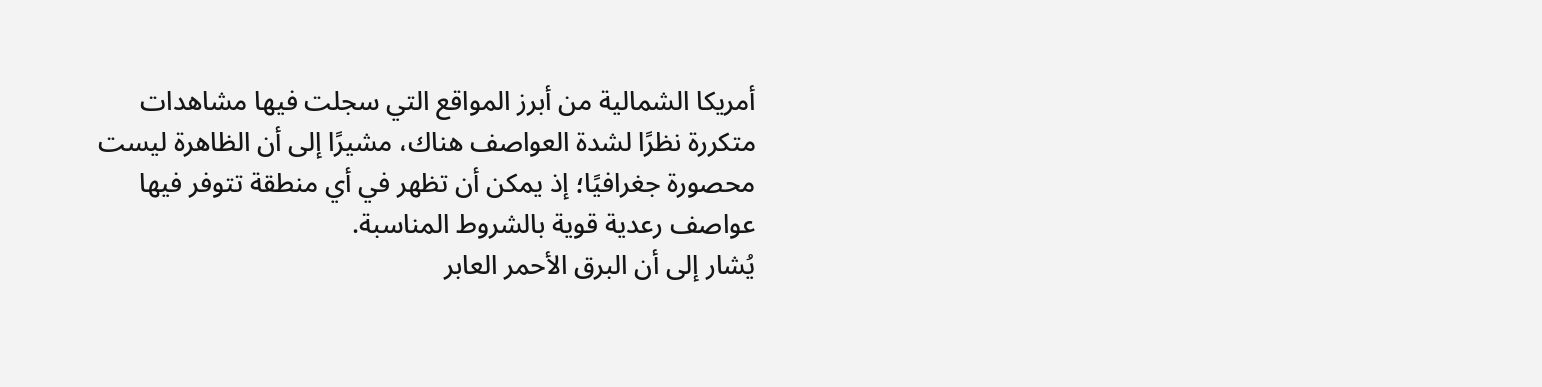أمريكا الشمالية من أبرز المواقع التي سجلت فيها مشاهدات متكررة نظرًا لشدة العواصف هناك، مشيرًا إلى أن الظاهرة ليست محصورة جغرافيًا؛ إذ يمكن أن تظهر في أي منطقة تتوفر فيها عواصف رعدية قوية بالشروط المناسبة.
يُشار إلى أن البرق الأحمر العابر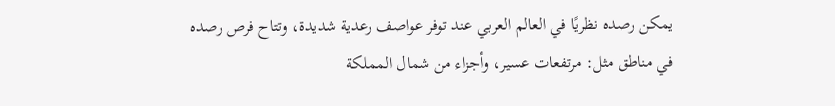يمكن رصده نظريًا في العالم العربي عند توفر عواصف رعدية شديدة، وتتاح فرص رصده في مناطق مثل: مرتفعات عسير، وأجزاء من شمال المملكة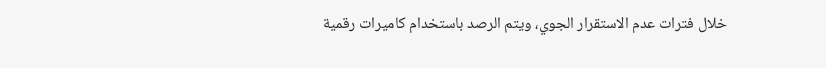خلال فترات عدم الاستقرار الجوي، ويتم الرصد باستخدام كاميرات رقمية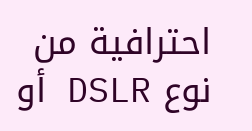احترافية من نوع DSLR أو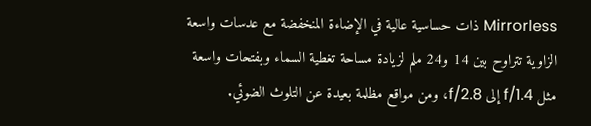Mirrorless ذات حساسية عالية في الإضاءة المنخفضة مع عدسات واسعة الزاوية تتراوح بين 14 و24 ملم لزيادة مساحة تغطية السماء وبفتحات واسعة مثل f/1.4 إلى f/2.8، ومن مواقع مظلمة بعيدة عن التلوث الضوئي.